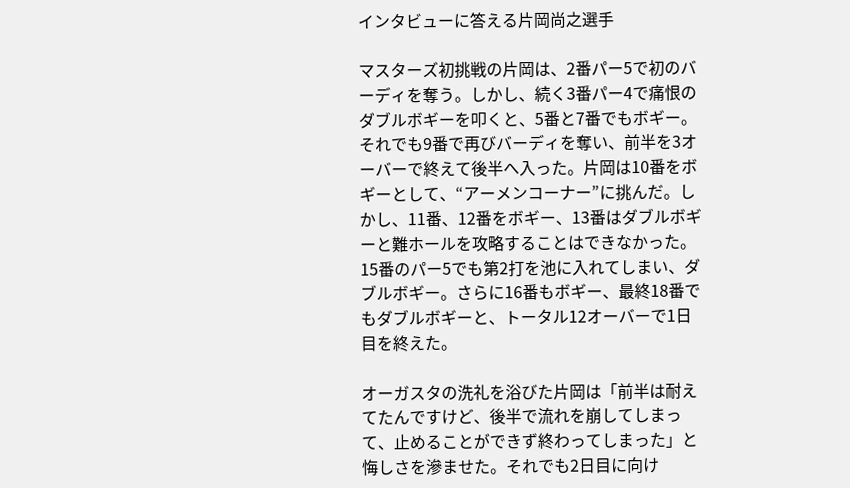インタビューに答える片岡尚之選手

マスターズ初挑戦の片岡は、2番パー5で初のバーディを奪う。しかし、続く3番パー4で痛恨のダブルボギーを叩くと、5番と7番でもボギー。それでも9番で再びバーディを奪い、前半を3オーバーで終えて後半へ入った。片岡は10番をボギーとして、“アーメンコーナー”に挑んだ。しかし、11番、12番をボギー、13番はダブルボギーと難ホールを攻略することはできなかった。15番のパー5でも第2打を池に入れてしまい、ダブルボギー。さらに16番もボギー、最終18番でもダブルボギーと、トータル12オーバーで1日目を終えた。

オーガスタの洗礼を浴びた片岡は「前半は耐えてたんですけど、後半で流れを崩してしまって、止めることができず終わってしまった」と悔しさを滲ませた。それでも2日目に向け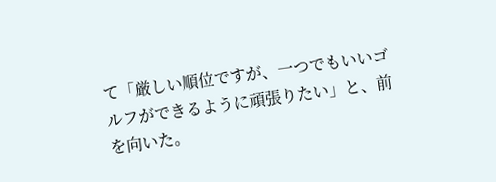て「厳しい順位ですが、一つでもいいゴルフができるように頑張りたい」と、前を向いた。